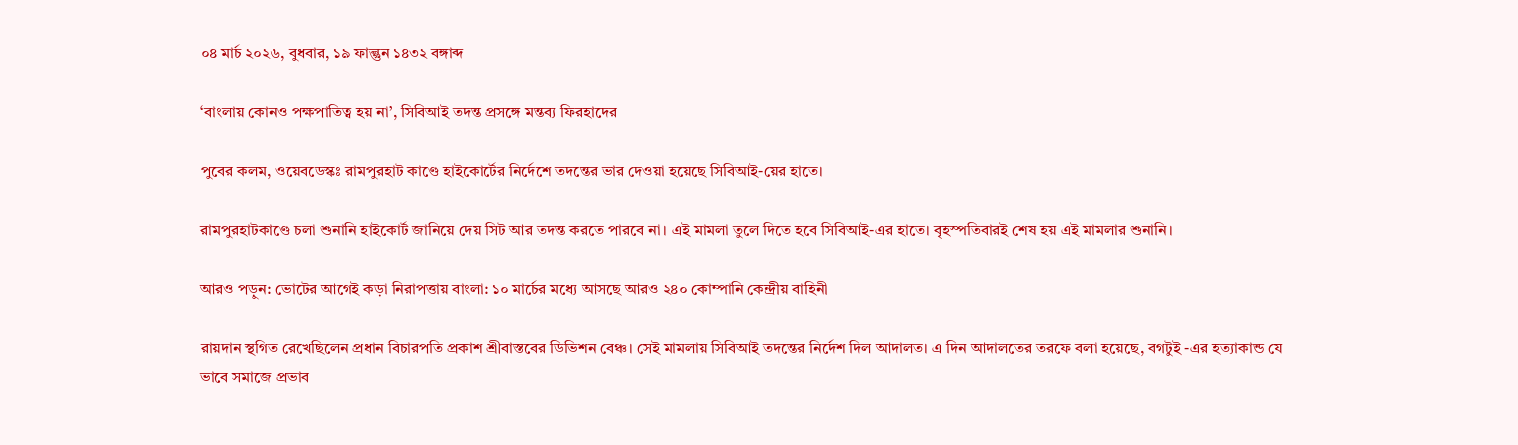০৪ মার্চ ২০২৬, বুধবার, ১৯ ফাল্গুন ১৪৩২ বঙ্গাব্দ

‘বাংলায় কোনও পক্ষপাতিত্ব হয় না’, সিবিআই তদন্ত প্রসঙ্গে মন্তব্য ফিরহাদের

পুবের কলম, ওয়েবডেস্কঃ রামপুরহাট কাণ্ডে হাইকোর্টের নির্দেশে তদন্তের ভার দেওয়া হয়েছে সিবিআই-য়ের হাতে।

রামপুরহাটকাণ্ডে চলা শুনানি হাইকোর্ট জানিয়ে দেয় সিট আর তদন্ত করতে পারবে না। এই মামলা তুলে দিতে হবে সিবিআই-এর হাতে। বৃহস্পতিবারই শেষ হয় এই মামলার শুনানি।

আরও পড়ুন: ভোটের আগেই কড়া নিরাপত্তায় বাংলা: ১০ মার্চের মধ্যে আসছে আরও ২৪০ কোম্পানি কেন্দ্রীয় বাহিনী

রায়দান স্থগিত রেখেছিলেন প্রধান বিচারপতি প্রকাশ শ্রীবাস্তবের ডিভিশন বেঞ্চ। সেই মামলায় সিবিআই তদন্তের নির্দেশ দিল আদালত। এ দিন আদালতের তরফে বলা হয়েছে, বগটুই -এর হত্যাকান্ড যে ভাবে সমাজে প্রভাব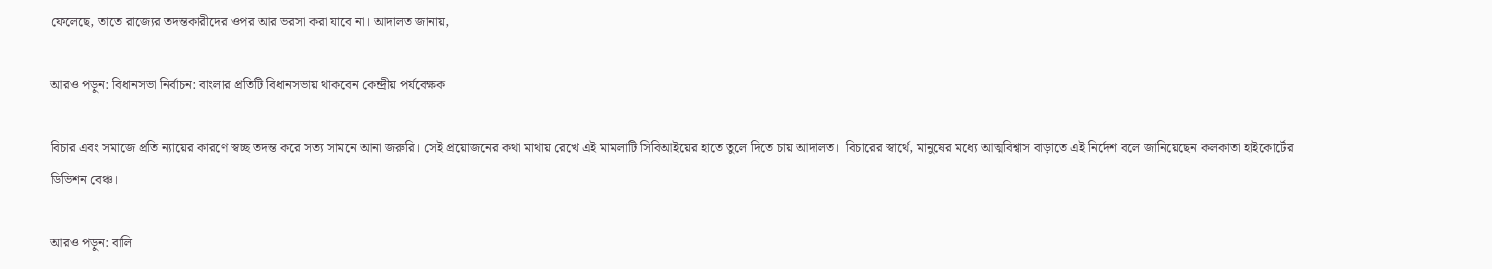ফেলেছে, তাতে রাজ্যের তদন্তকারীদের ওপর আর ভরসা করা যাবে না। আদালত জানায়,

আরও পড়ুন: বিধানসভা নির্বাচন: বাংলার প্রতিটি বিধানসভায় থাকবেন কেন্দ্রীয় পর্যবেক্ষক

বিচার এবং সমাজে প্রতি ন্যায়ের কারণে স্বচ্ছ তদন্ত করে সত্য সামনে আনা জরুরি। সেই প্রয়োজনের কথা মাথায় রেখে এই মামলাটি সিবিআইয়ের হাতে তুলে দিতে চায় আদালত।  বিচারের স্বার্থে, মানুষের মধ্যে আত্মবিশ্বাস বাড়াতে এই নির্দেশ বলে জানিয়েছেন কলকাতা হাইকোর্টের ডিভিশন বেঞ্চ।

আরও পড়ুন: বালি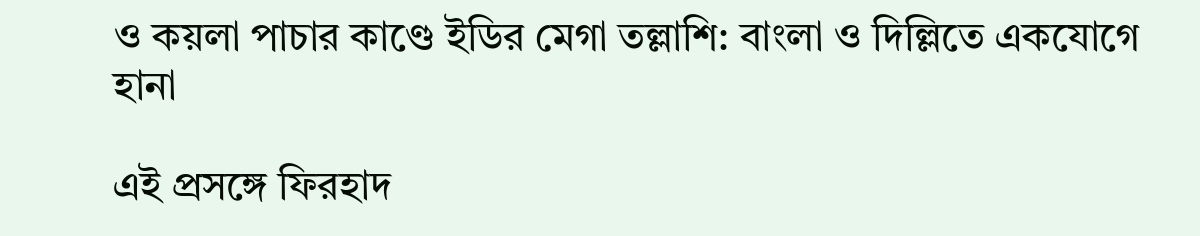ও কয়লা পাচার কাণ্ডে ইডির মেগা তল্লাশি: বাংলা ও দিল্লিতে একযোগে হানা

এই প্রসঙ্গে ফিরহাদ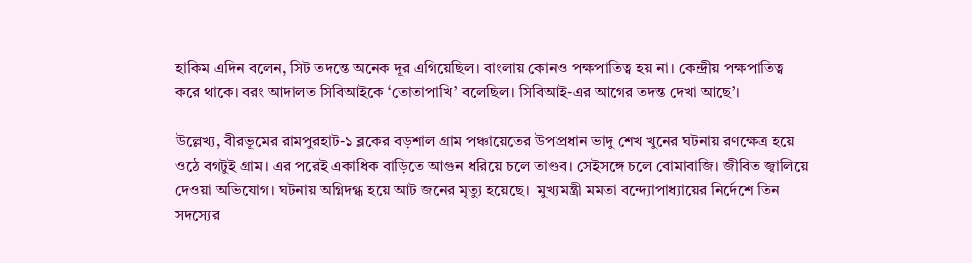হাকিম এদিন বলেন, সিট তদন্তে অনেক দূর এগিয়েছিল। বাংলায় কোনও পক্ষপাতিত্ব হয় না। কেন্দ্রীয় পক্ষপাতিত্ব করে থাকে। বরং আদালত সিবিআইকে ‘তোতাপাখি’ বলেছিল। সিবিআই-এর আগের তদন্ত দেখা আছে’।

উল্লেখ্য, বীরভূমের রামপুরহাট-১ ব্লকের বড়শাল গ্রাম পঞ্চায়েতের উপপ্রধান ভাদু শেখ খুনের ঘটনায় রণক্ষেত্র হয়ে ওঠে বগটুই গ্রাম। এর পরেই একাধিক বাড়িতে আগুন ধরিয়ে চলে তাণ্ডব। সেইসঙ্গে চলে বোমাবাজি। জীবিত জ্বালিয়ে দেওয়া অভিযোগ। ঘটনায় অগ্নিদগ্ধ হয়ে আট জনের মৃত্যু হয়েছে।  মুখ্যমন্ত্রী মমতা বন্দ্যোপাধ্যায়ের নির্দেশে তিন সদস্যের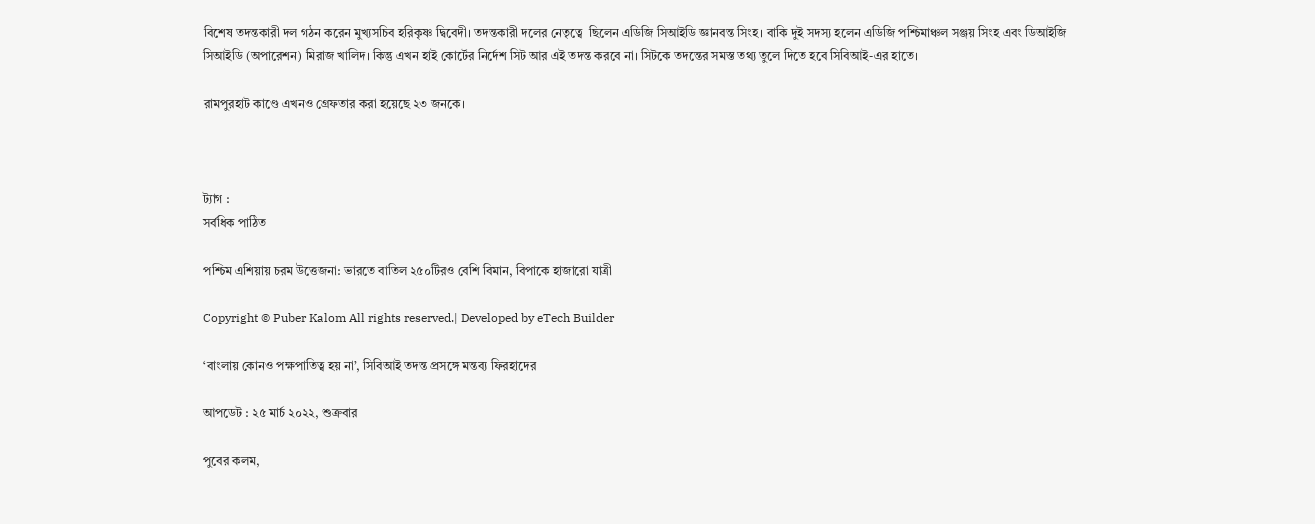বিশেষ তদন্তকারী দল গঠন করেন মুখ্যসচিব হরিকৃষ্ণ দ্বিবেদী। তদন্তকারী দলের নেতৃত্বে  ছিলেন এডিজি সিআইডি জ্ঞানবন্ত সিংহ। বাকি দুই সদস্য হলেন এডিজি পশ্চিমাঞ্চল সঞ্জয় সিংহ এবং ডিআইজি সিআইডি (অপারেশন) মিরাজ খালিদ। কিন্তু এখন হাই কোর্টের নির্দেশ সিট আর এই তদন্ত করবে না। সিটকে তদন্তের সমস্ত তথ্য তুলে দিতে হবে সিবিআই-এর হাতে।

রামপুরহাট কাণ্ডে এখনও গ্রেফতার করা হয়েছে ২৩ জনকে।



ট্যাগ :
সর্বধিক পাঠিত

পশ্চিম এশিয়ায় চরম উত্তেজনা: ভারতে বাতিল ২৫০টিরও বেশি বিমান, বিপাকে হাজারো যাত্রী

Copyright © Puber Kalom All rights reserved.| Developed by eTech Builder

‘বাংলায় কোনও পক্ষপাতিত্ব হয় না’, সিবিআই তদন্ত প্রসঙ্গে মন্তব্য ফিরহাদের

আপডেট : ২৫ মার্চ ২০২২, শুক্রবার

পুবের কলম,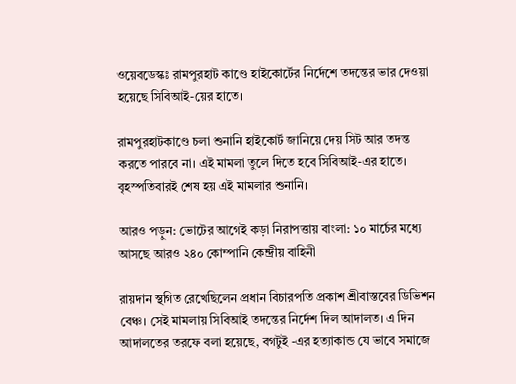ওয়েবডেস্কঃ রামপুরহাট কাণ্ডে হাইকোর্টের নির্দেশে তদন্তের ভার দেওয়া হয়েছে সিবিআই-য়ের হাতে।

রামপুরহাটকাণ্ডে চলা শুনানি হাইকোর্ট জানিয়ে দেয় সিট আর তদন্ত করতে পারবে না। এই মামলা তুলে দিতে হবে সিবিআই-এর হাতে। বৃহস্পতিবারই শেষ হয় এই মামলার শুনানি।

আরও পড়ুন: ভোটের আগেই কড়া নিরাপত্তায় বাংলা: ১০ মার্চের মধ্যে আসছে আরও ২৪০ কোম্পানি কেন্দ্রীয় বাহিনী

রায়দান স্থগিত রেখেছিলেন প্রধান বিচারপতি প্রকাশ শ্রীবাস্তবের ডিভিশন বেঞ্চ। সেই মামলায় সিবিআই তদন্তের নির্দেশ দিল আদালত। এ দিন আদালতের তরফে বলা হয়েছে, বগটুই -এর হত্যাকান্ড যে ভাবে সমাজে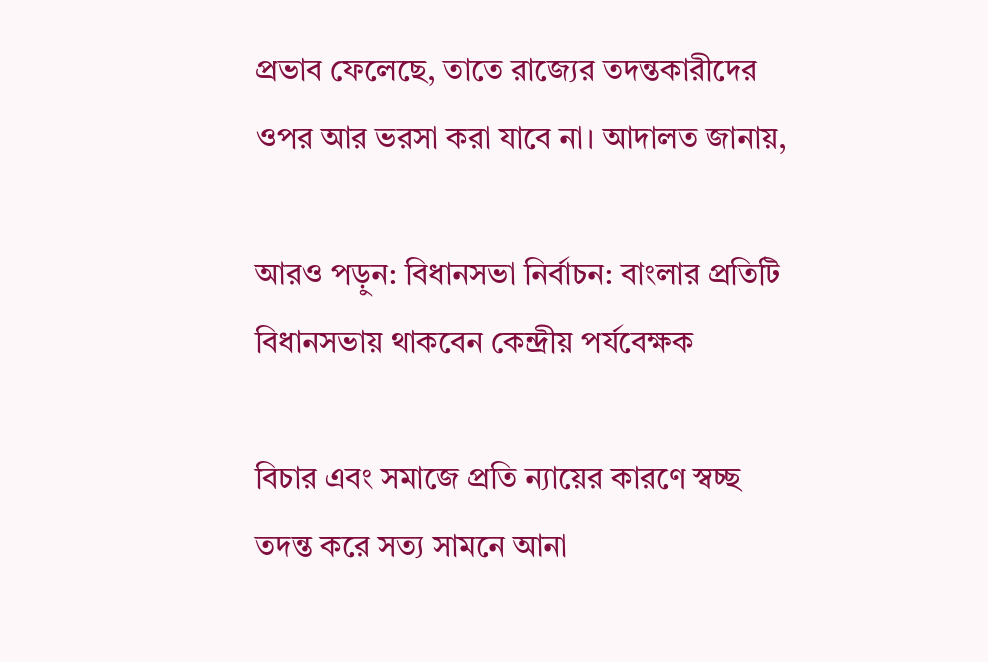প্রভাব ফেলেছে, তাতে রাজ্যের তদন্তকারীদের ওপর আর ভরসা করা যাবে না। আদালত জানায়,

আরও পড়ুন: বিধানসভা নির্বাচন: বাংলার প্রতিটি বিধানসভায় থাকবেন কেন্দ্রীয় পর্যবেক্ষক

বিচার এবং সমাজে প্রতি ন্যায়ের কারণে স্বচ্ছ তদন্ত করে সত্য সামনে আনা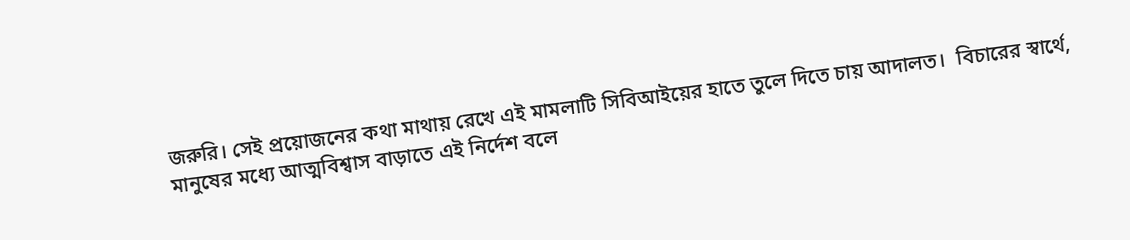জরুরি। সেই প্রয়োজনের কথা মাথায় রেখে এই মামলাটি সিবিআইয়ের হাতে তুলে দিতে চায় আদালত।  বিচারের স্বার্থে, মানুষের মধ্যে আত্মবিশ্বাস বাড়াতে এই নির্দেশ বলে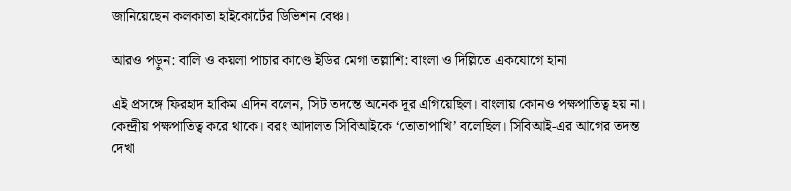জানিয়েছেন কলকাতা হাইকোর্টের ডিভিশন বেঞ্চ।

আরও পড়ুন: বালি ও কয়লা পাচার কাণ্ডে ইডির মেগা তল্লাশি: বাংলা ও দিল্লিতে একযোগে হানা

এই প্রসঙ্গে ফিরহাদ হাকিম এদিন বলেন, সিট তদন্তে অনেক দূর এগিয়েছিল। বাংলায় কোনও পক্ষপাতিত্ব হয় না। কেন্দ্রীয় পক্ষপাতিত্ব করে থাকে। বরং আদালত সিবিআইকে ‘তোতাপাখি’ বলেছিল। সিবিআই-এর আগের তদন্ত দেখা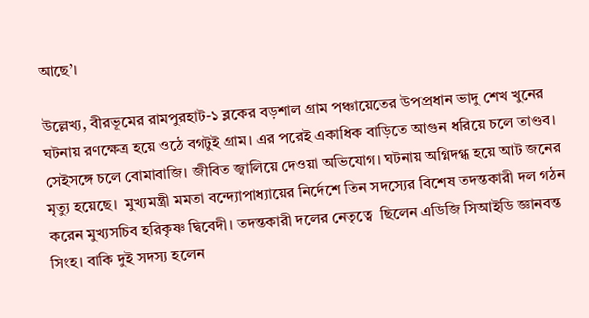আছে’।

উল্লেখ্য, বীরভূমের রামপুরহাট-১ ব্লকের বড়শাল গ্রাম পঞ্চায়েতের উপপ্রধান ভাদু শেখ খুনের ঘটনায় রণক্ষেত্র হয়ে ওঠে বগটুই গ্রাম। এর পরেই একাধিক বাড়িতে আগুন ধরিয়ে চলে তাণ্ডব। সেইসঙ্গে চলে বোমাবাজি। জীবিত জ্বালিয়ে দেওয়া অভিযোগ। ঘটনায় অগ্নিদগ্ধ হয়ে আট জনের মৃত্যু হয়েছে।  মুখ্যমন্ত্রী মমতা বন্দ্যোপাধ্যায়ের নির্দেশে তিন সদস্যের বিশেষ তদন্তকারী দল গঠন করেন মুখ্যসচিব হরিকৃষ্ণ দ্বিবেদী। তদন্তকারী দলের নেতৃত্বে  ছিলেন এডিজি সিআইডি জ্ঞানবন্ত সিংহ। বাকি দুই সদস্য হলেন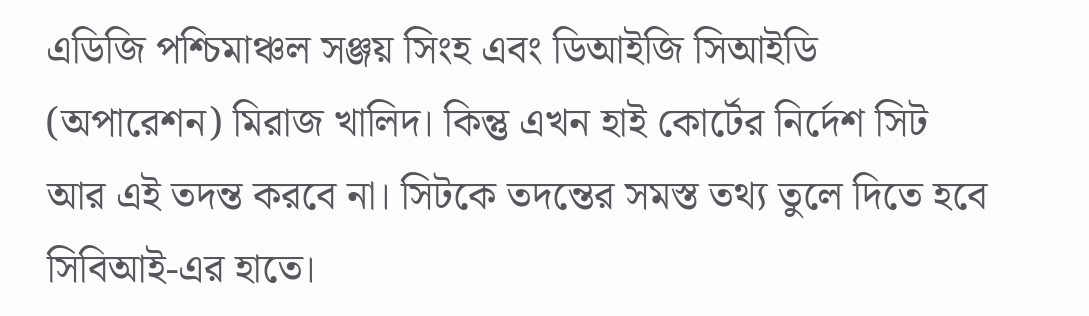এডিজি পশ্চিমাঞ্চল সঞ্জয় সিংহ এবং ডিআইজি সিআইডি (অপারেশন) মিরাজ খালিদ। কিন্তু এখন হাই কোর্টের নির্দেশ সিট আর এই তদন্ত করবে না। সিটকে তদন্তের সমস্ত তথ্য তুলে দিতে হবে সিবিআই-এর হাতে।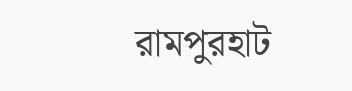রামপুরহাট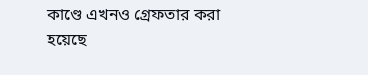কাণ্ডে এখনও গ্রেফতার করা হয়েছে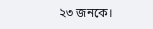২৩ জনকে।